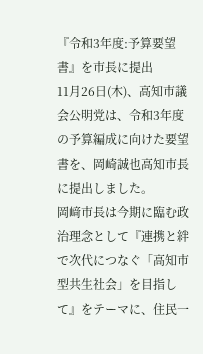『令和3年度:予算要望書』を市長に提出
11月26日(木)、高知市議会公明党は、令和3年度の予算編成に向けた要望書を、岡崎誠也高知市長に提出しました。
岡﨑市長は今期に臨む政治理念として『連携と絆で次代につなぐ「高知市型共生社会」を目指して』をテーマに、住民一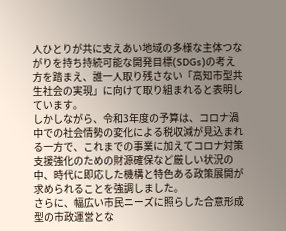人ひとりが共に支えあい地域の多様な主体つながりを持ち持続可能な開発目標(SDGs)の考え方を踏まえ、誰一人取り残さない「高知市型共生社会の実現」に向けて取り組まれると表明しています。
しかしながら、令和3年度の予算は、コロナ渦中での社会情勢の変化による税収減が見込まれる一方で、これまでの事業に加えてコロナ対策支援強化のための財源確保など厳しい状況の中、時代に即応した機構と特色ある政策展開が求められることを強調しました。
さらに、幅広い市民ニーズに照らした合意形成型の市政運営とな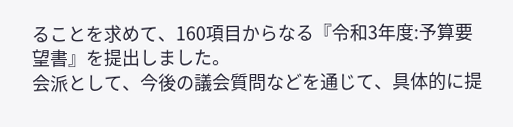ることを求めて、160項目からなる『令和3年度:予算要望書』を提出しました。
会派として、今後の議会質問などを通じて、具体的に提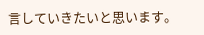言していきたいと思います。